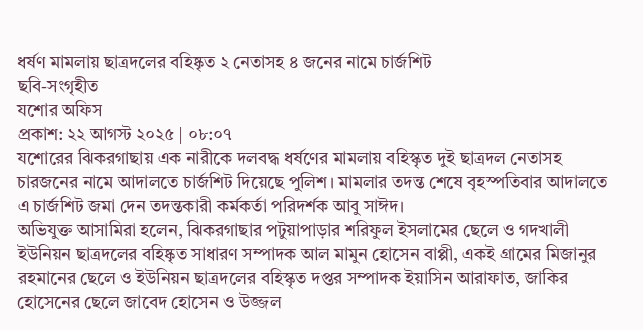ধর্ষণ মামলায় ছাত্রদলের বহিষ্কৃত ২ নেতাসহ ৪ জনের নামে চার্জশিট
ছবি-সংগৃহীত
যশোর অফিস
প্রকাশ: ২২ আগস্ট ২০২৫ | ০৮:০৭
যশোরের ঝিকরগাছায় এক নারীকে দলবদ্ধ ধর্ষণের মামলায় বহিস্কৃত দুই ছাত্রদল নেতাসহ চারজনের নামে আদালতে চার্জশিট দিয়েছে পুলিশ। মামলার তদন্ত শেষে বৃহস্পতিবার আদালতে এ চার্জশিট জমা দেন তদন্তকারী কর্মকর্তা পরিদর্শক আবু সাঈদ।
অভিযুক্ত আসামিরা হলেন, ঝিকরগাছার পটুয়াপাড়ার শরিফুল ইসলামের ছেলে ও গদখালী ইউনিয়ন ছাত্রদলের বহিষ্কৃত সাধারণ সম্পাদক আল মামুন হোসেন বাপ্পী, একই গ্রামের মিজানুর রহমানের ছেলে ও ইউনিয়ন ছাত্রদলের বহিস্কৃত দপ্তর সম্পাদক ইয়াসিন আরাফাত, জাকির হোসেনের ছেলে জাবেদ হোসেন ও উজ্জল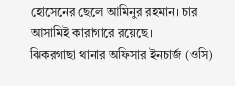হোসেনের ছেলে আমিনুর রহমান। চার আসামিই কারাগারে রয়েছে।
ঝিকরগাছা থানার অফিসার ইনচার্জ (ওসি)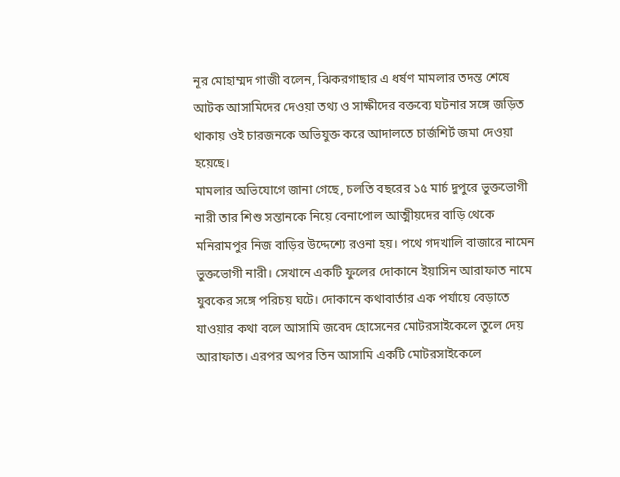নূর মোহাম্মদ গাজী বলেন, ঝিকরগাছার এ ধর্ষণ মামলার তদন্ত শেষে আটক আসামিদের দেওয়া তথ্য ও সাক্ষীদের বক্তব্যে ঘটনার সঙ্গে জড়িত থাকায় ওই চারজনকে অভিযুক্ত করে আদালতে চার্জশির্ট জমা দেওয়া হয়েছে।
মামলার অভিযোগে জানা গেছে, চলতি বছরের ১৫ মার্চ দুপুরে ভুক্তভোগী নারী তার শিশু সন্তানকে নিয়ে বেনাপোল আত্মীয়দের বাড়ি থেকে মনিরামপুর নিজ বাড়ির উদ্দেশ্যে রওনা হয়। পথে গদখালি বাজারে নামেন ভুক্তভোগী নারী। সেখানে একটি ফুলের দোকানে ইয়াসিন আরাফাত নামে যুবকের সঙ্গে পরিচয় ঘটে। দোকানে কথাবার্তার এক পর্যায়ে বেড়াতে যাওয়ার কথা বলে আসামি জবেদ হোসেনের মোটরসাইকেলে তুলে দেয় আরাফাত। এরপর অপর তিন আসামি একটি মোটরসাইকেলে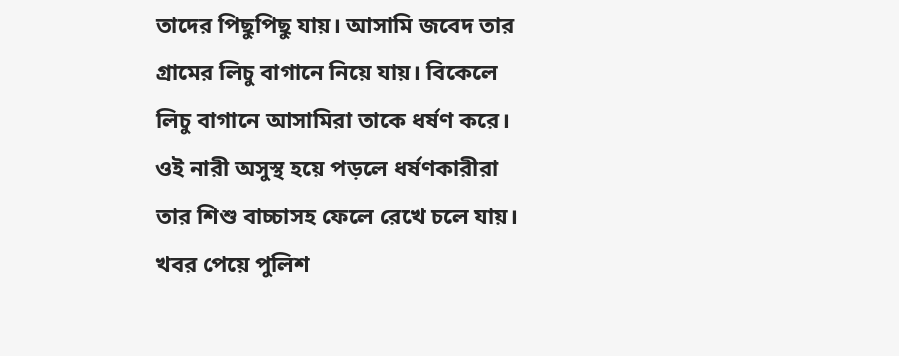তাদের পিছুপিছু যায়। আসামি জবেদ তার গ্রামের লিচু বাগানে নিয়ে যায়। বিকেলে লিচু বাগানে আসামিরা তাকে ধর্ষণ করে। ওই নারী অসুস্থ হয়ে পড়লে ধর্ষণকারীরা তার শিশু বাচ্চাসহ ফেলে রেখে চলে যায়। খবর পেয়ে পুলিশ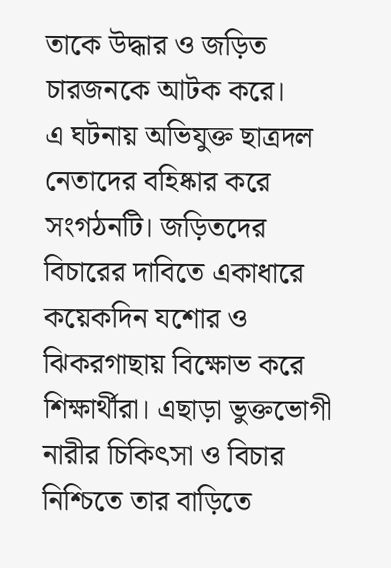তাকে উদ্ধার ও জড়িত চারজনকে আটক করে।
এ ঘটনায় অভিযুক্ত ছাত্রদল নেতাদের বহিষ্কার করে সংগঠনটি। জড়িতদের বিচারের দাবিতে একাধারে কয়েকদিন যশোর ও ঝিকরগাছায় বিক্ষোভ করে শিক্ষার্থীরা। এছাড়া ভুক্তভোগী নারীর চিকিৎসা ও বিচার নিশ্চিতে তার বাড়িতে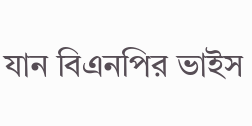যান বিএনপির ভাইস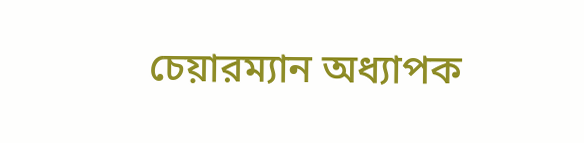চেয়ারম্যান অধ্যাপক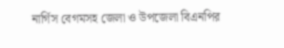নার্গিস বেগমসহ জেলা ও উপজেলা বিএনপির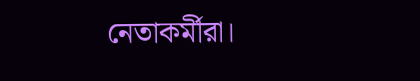নেতাকর্মীরা।